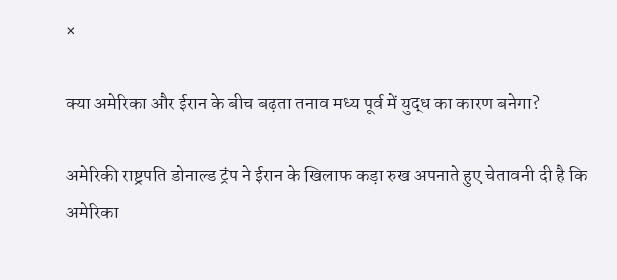×

क्या अमेरिका और ईरान के बीच बढ़ता तनाव मध्य पूर्व में युद्ध का कारण बनेगा?

अमेरिकी राष्ट्रपति डोनाल्ड ट्रंप ने ईरान के खिलाफ कड़ा रुख अपनाते हुए चेतावनी दी है कि अमेरिका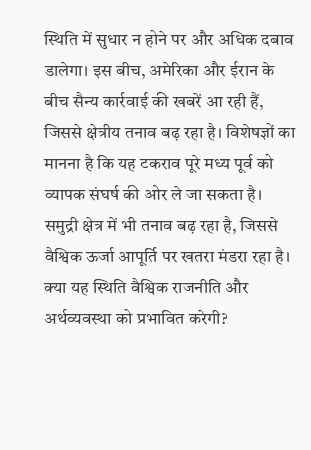स्थिति में सुधार न होने पर और अधिक दबाव डालेगा। इस बीच, अमेरिका और ईरान के बीच सैन्य कार्रवाई की खबरें आ रही हैं, जिससे क्षेत्रीय तनाव बढ़ रहा है। विशेषज्ञों का मानना है कि यह टकराव पूरे मध्य पूर्व को व्यापक संघर्ष की ओर ले जा सकता है। समुद्री क्षेत्र में भी तनाव बढ़ रहा है, जिससे वैश्विक ऊर्जा आपूर्ति पर खतरा मंडरा रहा है। क्या यह स्थिति वैश्विक राजनीति और अर्थव्यवस्था को प्रभावित करेगी?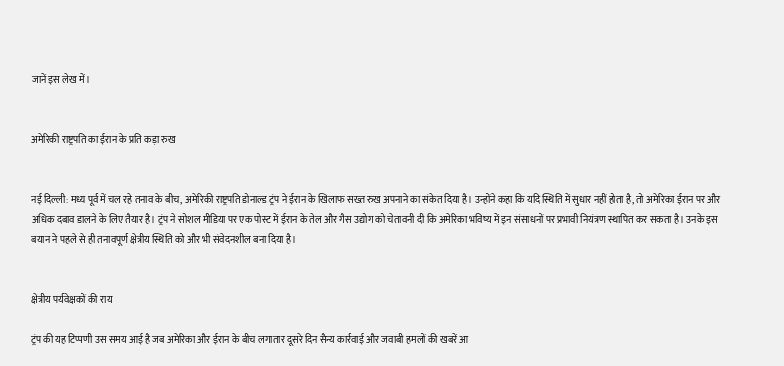जानें इस लेख में।


अमेरिकी राष्ट्रपति का ईरान के प्रति कड़ा रुख


नई दिल्ली: मध्य पूर्व में चल रहे तनाव के बीच, अमेरिकी राष्ट्रपति डोनाल्ड ट्रंप ने ईरान के खिलाफ सख्त रुख अपनाने का संकेत दिया है। उन्होंने कहा कि यदि स्थिति में सुधार नहीं होता है, तो अमेरिका ईरान पर और अधिक दबाव डालने के लिए तैयार है। ट्रंप ने सोशल मीडिया पर एक पोस्ट में ईरान के तेल और गैस उद्योग को चेतावनी दी कि अमेरिका भविष्य में इन संसाधनों पर प्रभावी नियंत्रण स्थापित कर सकता है। उनके इस बयान ने पहले से ही तनावपूर्ण क्षेत्रीय स्थिति को और भी संवेदनशील बना दिया है।


क्षेत्रीय पर्यवेक्षकों की राय

ट्रंप की यह टिप्पणी उस समय आई है जब अमेरिका और ईरान के बीच लगातार दूसरे दिन सैन्य कार्रवाई और जवाबी हमलों की खबरें आ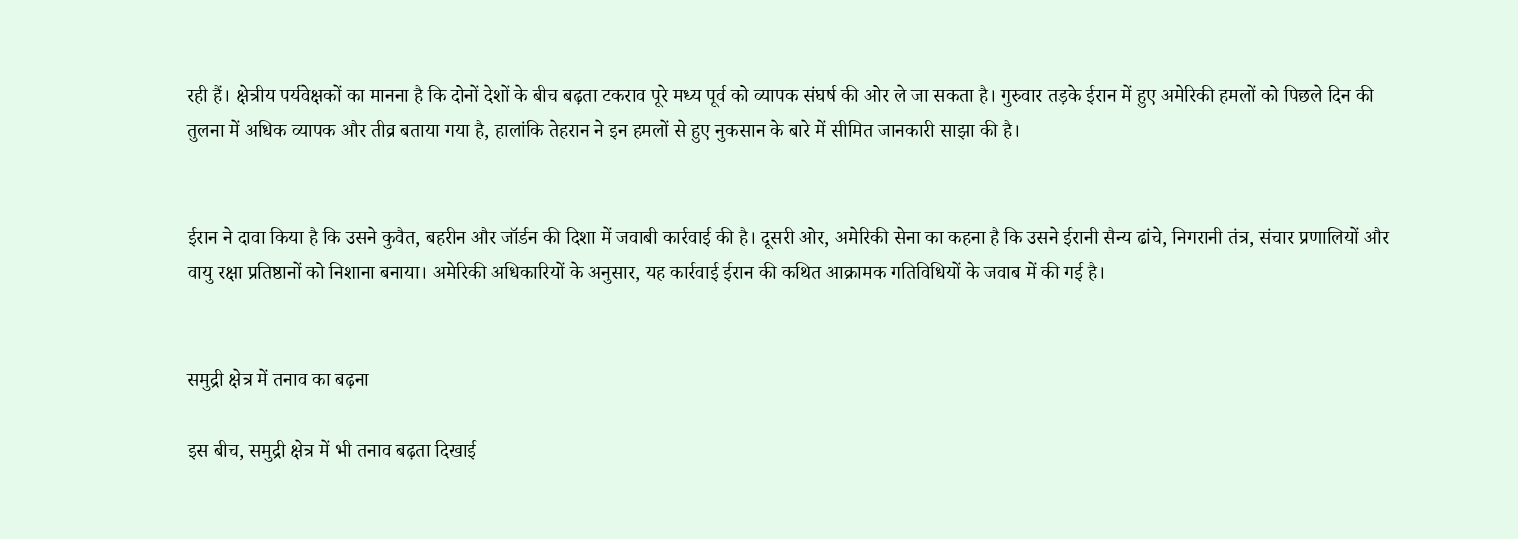रही हैं। क्षेत्रीय पर्यवेक्षकों का मानना है कि दोनों देशों के बीच बढ़ता टकराव पूरे मध्य पूर्व को व्यापक संघर्ष की ओर ले जा सकता है। गुरुवार तड़के ईरान में हुए अमेरिकी हमलों को पिछले दिन की तुलना में अधिक व्यापक और तीव्र बताया गया है, हालांकि तेहरान ने इन हमलों से हुए नुकसान के बारे में सीमित जानकारी साझा की है।


ईरान ने दावा किया है कि उसने कुवैत, बहरीन और जॉर्डन की दिशा में जवाबी कार्रवाई की है। दूसरी ओर, अमेरिकी सेना का कहना है कि उसने ईरानी सैन्य ढांचे, निगरानी तंत्र, संचार प्रणालियों और वायु रक्षा प्रतिष्ठानों को निशाना बनाया। अमेरिकी अधिकारियों के अनुसार, यह कार्रवाई ईरान की कथित आक्रामक गतिविधियों के जवाब में की गई है।


समुद्री क्षेत्र में तनाव का बढ़ना

इस बीच, समुद्री क्षेत्र में भी तनाव बढ़ता दिखाई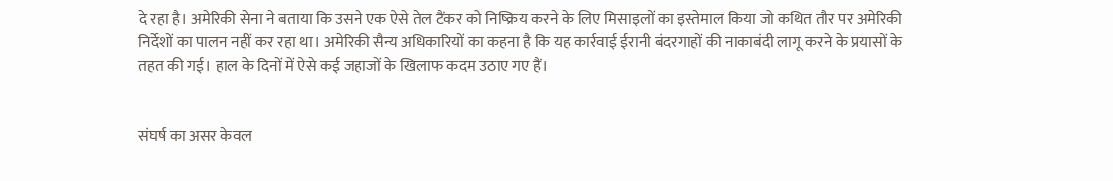दे रहा है। अमेरिकी सेना ने बताया कि उसने एक ऐसे तेल टैंकर को निष्क्रिय करने के लिए मिसाइलों का इस्तेमाल किया जो कथित तौर पर अमेरिकी निर्देशों का पालन नहीं कर रहा था। अमेरिकी सैन्य अधिकारियों का कहना है कि यह कार्रवाई ईरानी बंदरगाहों की नाकाबंदी लागू करने के प्रयासों के तहत की गई। हाल के दिनों में ऐसे कई जहाजों के खिलाफ कदम उठाए गए हैं।


संघर्ष का असर केवल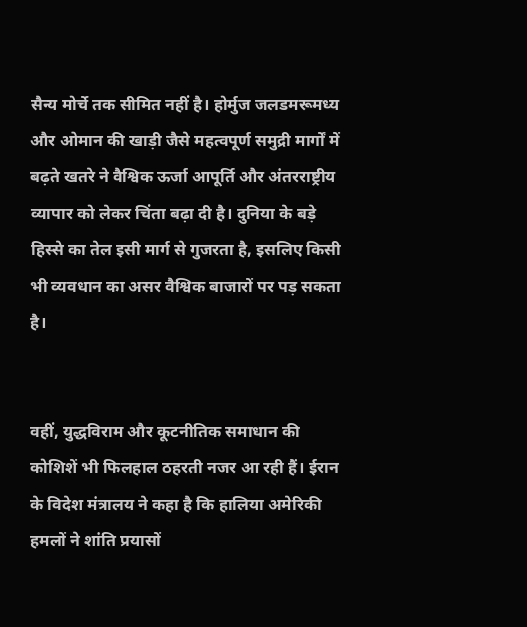सैन्य मोर्चे तक सीमित नहीं है। होर्मुज जलडमरूमध्य और ओमान की खाड़ी जैसे महत्वपूर्ण समुद्री मार्गों में बढ़ते खतरे ने वैश्विक ऊर्जा आपूर्ति और अंतरराष्ट्रीय व्यापार को लेकर चिंता बढ़ा दी है। दुनिया के बड़े हिस्से का तेल इसी मार्ग से गुजरता है, इसलिए किसी भी व्यवधान का असर वैश्विक बाजारों पर पड़ सकता है।


वहीं, युद्धविराम और कूटनीतिक समाधान की कोशिशें भी फिलहाल ठहरती नजर आ रही हैं। ईरान के विदेश मंत्रालय ने कहा है कि हालिया अमेरिकी हमलों ने शांति प्रयासों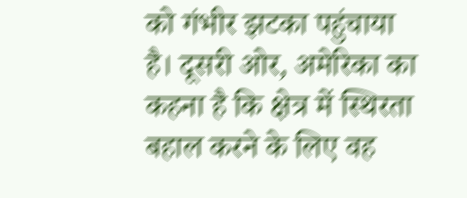को गंभीर झटका पहुंचाया है। दूसरी ओर, अमेरिका का कहना है कि क्षेत्र में स्थिरता बहाल करने के लिए वह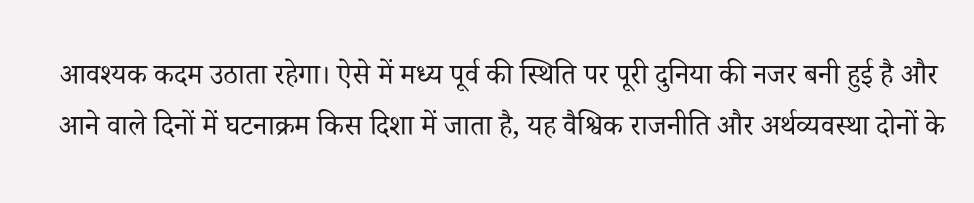आवश्यक कदम उठाता रहेगा। ऐसे में मध्य पूर्व की स्थिति पर पूरी दुनिया की नजर बनी हुई है और आने वाले दिनों में घटनाक्रम किस दिशा में जाता है, यह वैश्विक राजनीति और अर्थव्यवस्था दोनों के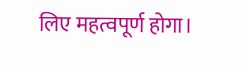लिए महत्वपूर्ण होगा।